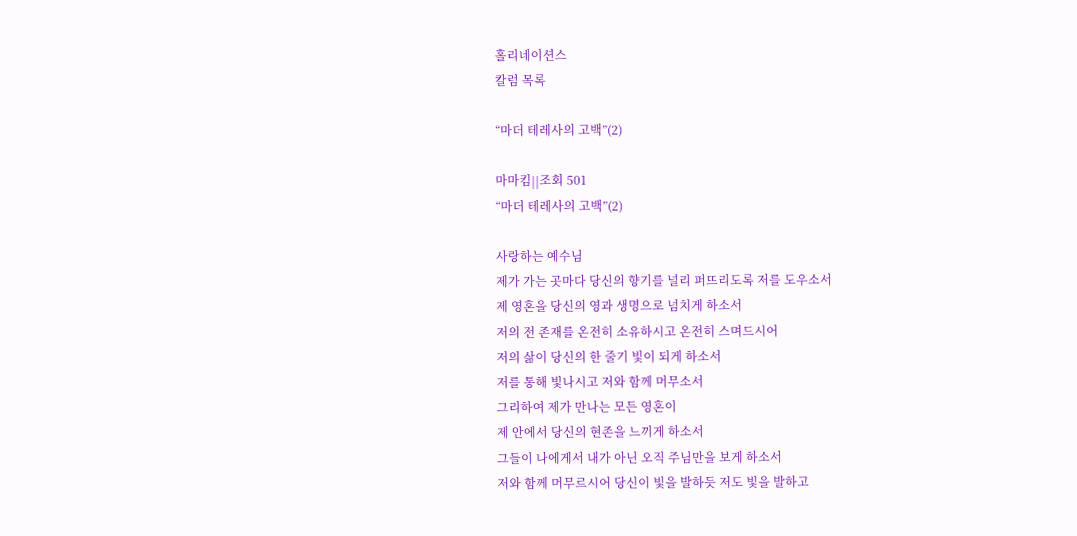홀리네이션스
칼럼 목록

“마더 테레사의 고백”(2)

마마킴||조회 501
“마더 테레사의 고백”(2)

사랑하는 예수님
제가 가는 곳마다 당신의 향기를 널리 퍼뜨리도록 저를 도우소서
제 영혼을 당신의 영과 생명으로 넘치게 하소서
저의 전 존재를 온전히 소유하시고 온전히 스며드시어
저의 삶이 당신의 한 줄기 빛이 되게 하소서
저를 통해 빛나시고 저와 함께 머무소서
그리하여 제가 만나는 모든 영혼이
제 안에서 당신의 현존을 느끼게 하소서
그들이 나에게서 내가 아닌 오직 주님만을 보게 하소서
저와 함께 머무르시어 당신이 빛을 발하듯 저도 빛을 발하고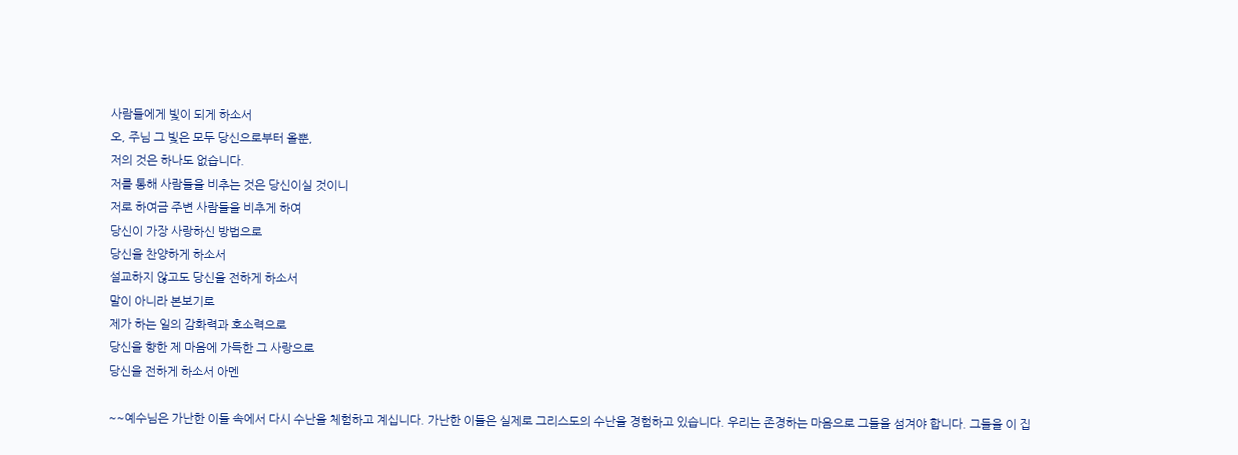사람들에게 빛이 되게 하소서
오, 주님 그 빛은 모두 당신으로부터 올뿐,
저의 것은 하나도 없습니다.
저를 통해 사람들을 비추는 것은 당신이실 것이니
저로 하여금 주변 사람들을 비추게 하여
당신이 가장 사랑하신 방법으로
당신을 찬양하게 하소서
설교하지 않고도 당신을 전하게 하소서
말이 아니라 본보기로
제가 하는 일의 감화력과 호소력으로
당신을 향한 제 마음에 가득한 그 사랑으로
당신을 전하게 하소서 아멘

~~예수님은 가난한 이들 속에서 다시 수난을 체험하고 계십니다. 가난한 이들은 실제로 그리스도의 수난을 경험하고 있습니다. 우리는 존경하는 마음으로 그들을 섬겨야 합니다. 그들을 이 집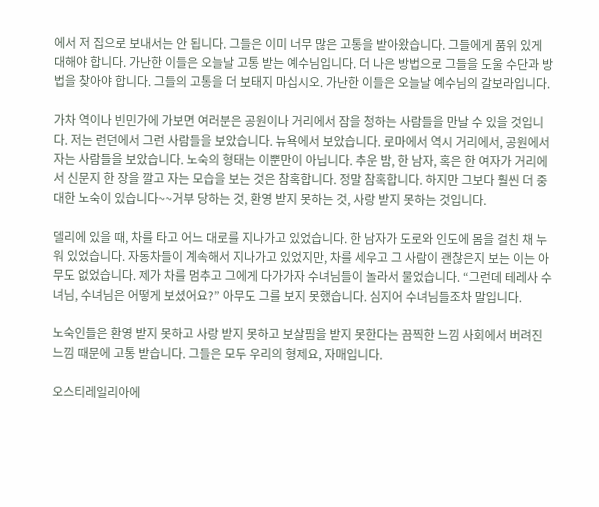에서 저 집으로 보내서는 안 됩니다. 그들은 이미 너무 많은 고통을 받아왔습니다. 그들에게 품위 있게 대해야 합니다. 가난한 이들은 오늘날 고통 받는 예수님입니다. 더 나은 방법으로 그들을 도울 수단과 방법을 찾아야 합니다. 그들의 고통을 더 보태지 마십시오. 가난한 이들은 오늘날 예수님의 갈보라입니다.

가차 역이나 빈민가에 가보면 여러분은 공원이나 거리에서 잠을 청하는 사람들을 만날 수 있을 것입니다. 저는 런던에서 그런 사람들을 보았습니다. 뉴욕에서 보았습니다. 로마에서 역시 거리에서, 공원에서 자는 사람들을 보았습니다. 노숙의 형태는 이뿐만이 아닙니다. 추운 밤, 한 남자, 혹은 한 여자가 거리에서 신문지 한 장을 깔고 자는 모습을 보는 것은 참혹합니다. 정말 참혹합니다. 하지만 그보다 훨씬 더 중대한 노숙이 있습니다~~거부 당하는 것, 환영 받지 못하는 것, 사랑 받지 못하는 것입니다.

델리에 있을 때, 차를 타고 어느 대로를 지나가고 있었습니다. 한 남자가 도로와 인도에 몸을 걸친 채 누워 있었습니다. 자동차들이 계속해서 지나가고 있었지만, 차를 세우고 그 사람이 괜찮은지 보는 이는 아무도 없었습니다. 제가 차를 멈추고 그에게 다가가자 수녀님들이 놀라서 물었습니다. “그런데 테레사 수녀님, 수녀님은 어떻게 보셨어요?” 아무도 그를 보지 못했습니다. 심지어 수녀님들조차 말입니다.

노숙인들은 환영 받지 못하고 사랑 받지 못하고 보살핌을 받지 못한다는 끔찍한 느낌 사회에서 버려진 느낌 때문에 고통 받습니다. 그들은 모두 우리의 형제요, 자매입니다.

오스티레일리아에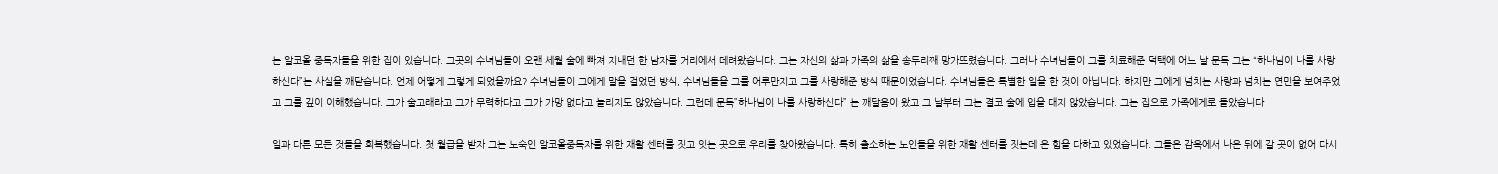는 알코올 중독자들을 위한 집이 있습니다. 그곳의 수녀님들이 오랜 세월 술에 빠져 지내던 한 남자를 거리에서 데려왔습니다. 그는 자신의 삶과 가족의 삶을 송두리째 망가뜨렸습니다. 그러나 수녀님들이 그를 치료해준 덕택에 어느 날 문득 그는 “하나님이 나를 사랑하신다”는 사실을 깨닫습니다. 언제 어떻게 그렇게 되었을까요? 수녀님들이 그에게 말을 걸었던 방식, 수녀님들을 그를 어루만지고 그를 사랑해준 방식 때문이었습니다. 수녀님들은 특별한 일을 한 것이 아닙니다. 하지만 그에게 넘치는 사랑과 넘치는 연민을 보여주었고 그를 깊이 이해했습니다. 그가 술고래라고 그가 무력하다고 그가 가망 없다고 놀리지도 않았습니다. 그런데 문득”하나님이 나를 사랑하신다” 는 깨달음이 왔고 그 날부터 그는 결코 술에 입을 대지 않았습니다. 그는 집으로 가족에게로 돌았습니다

일과 다른 모든 것들을 회복했습니다. 첫 월급을 받자 그는 노숙인 알코올중독자를 위한 재활 센터를 짓고 잇는 곳으로 우리를 찾아왔습니다. 특히 출소하는 노인들을 위한 재활 센터를 짓는데 온 힘을 다하고 있었습니다. 그들은 감옥에서 나온 뒤에 갈 곳이 없어 다시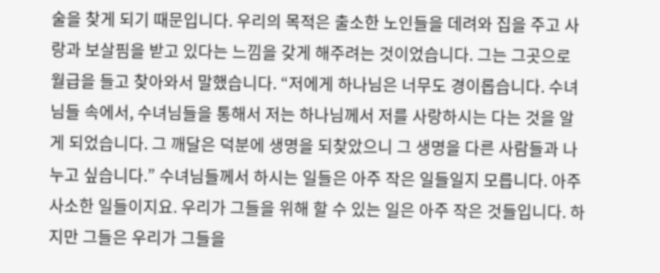술을 찾게 되기 때문입니다. 우리의 목적은 출소한 노인들을 데려와 집을 주고 사랑과 보살핌을 받고 있다는 느낌을 갖게 해주려는 것이었습니다. 그는 그곳으로 월급을 들고 찾아와서 말했습니다. “저에게 하나님은 너무도 경이롭습니다. 수녀님들 속에서, 수녀님들을 통해서 저는 하나님께서 저를 사랑하시는 다는 것을 알게 되었습니다. 그 깨달은 덕분에 생명을 되찾았으니 그 생명을 다른 사람들과 나누고 싶습니다.” 수녀님들께서 하시는 일들은 아주 작은 일들일지 모릅니다. 아주 사소한 일들이지요. 우리가 그들을 위해 할 수 있는 일은 아주 작은 것들입니다. 하지만 그들은 우리가 그들을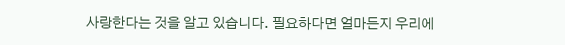사랑한다는 것을 알고 있습니다. 필요하다면 얼마든지 우리에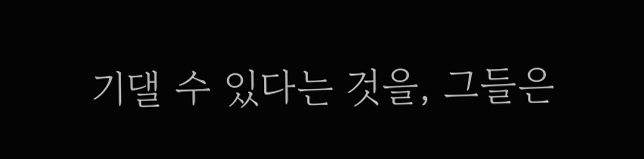기댈 수 있다는 것을, 그들은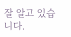잘 알고 있습니다.